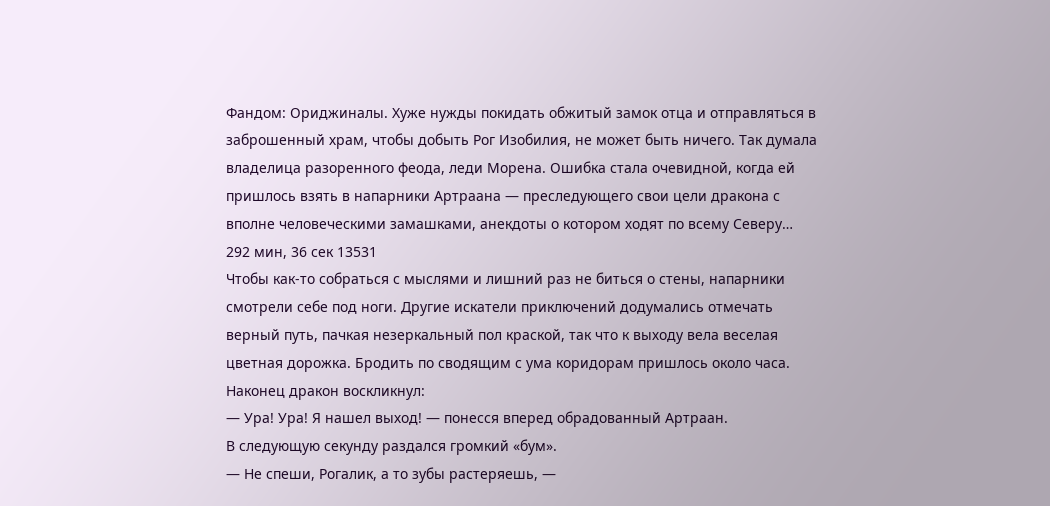Фандом: Ориджиналы. Хуже нужды покидать обжитый замок отца и отправляться в заброшенный храм, чтобы добыть Рог Изобилия, не может быть ничего. Так думала владелица разоренного феода, леди Морена. Ошибка стала очевидной, когда ей пришлось взять в напарники Артраана — преследующего свои цели дракона с вполне человеческими замашками, анекдоты о котором ходят по всему Северу…
292 мин, 36 сек 13531
Чтобы как-то собраться с мыслями и лишний раз не биться о стены, напарники смотрели себе под ноги. Другие искатели приключений додумались отмечать верный путь, пачкая незеркальный пол краской, так что к выходу вела веселая цветная дорожка. Бродить по сводящим с ума коридорам пришлось около часа. Наконец дракон воскликнул:
— Ура! Ура! Я нашел выход! — понесся вперед обрадованный Артраан.
В следующую секунду раздался громкий «бум».
— Не спеши, Рогалик, а то зубы растеряешь, —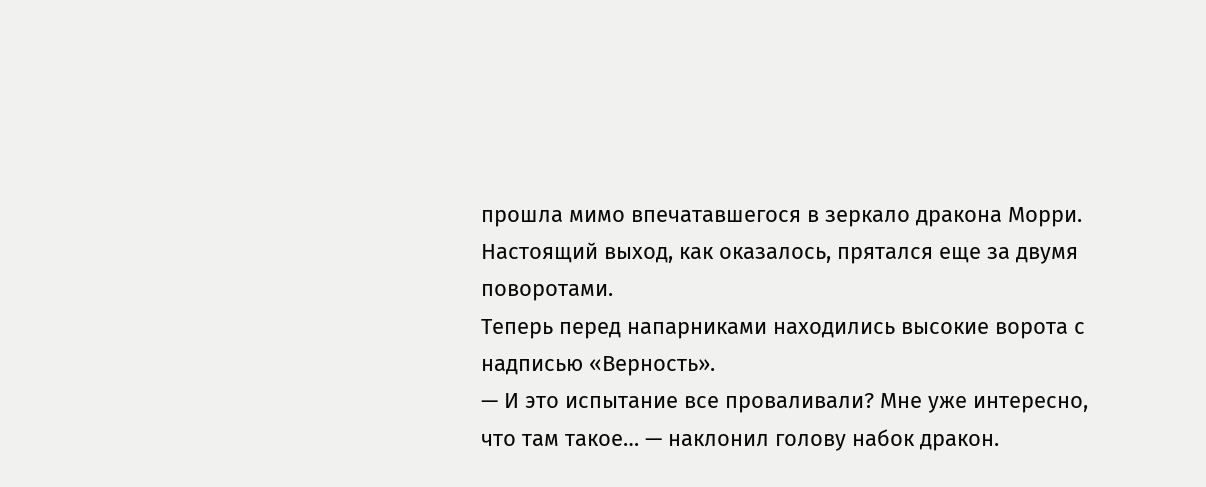прошла мимо впечатавшегося в зеркало дракона Морри. Настоящий выход, как оказалось, прятался еще за двумя поворотами.
Теперь перед напарниками находились высокие ворота с надписью «Верность».
— И это испытание все проваливали? Мне уже интересно, что там такое… — наклонил голову набок дракон.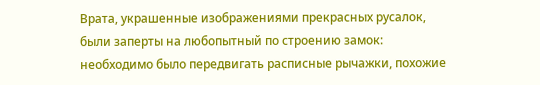Врата, украшенные изображениями прекрасных русалок, были заперты на любопытный по строению замок: необходимо было передвигать расписные рычажки, похожие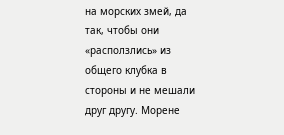на морских змей, да так, чтобы они «расползлись» из общего клубка в стороны и не мешали друг другу. Морене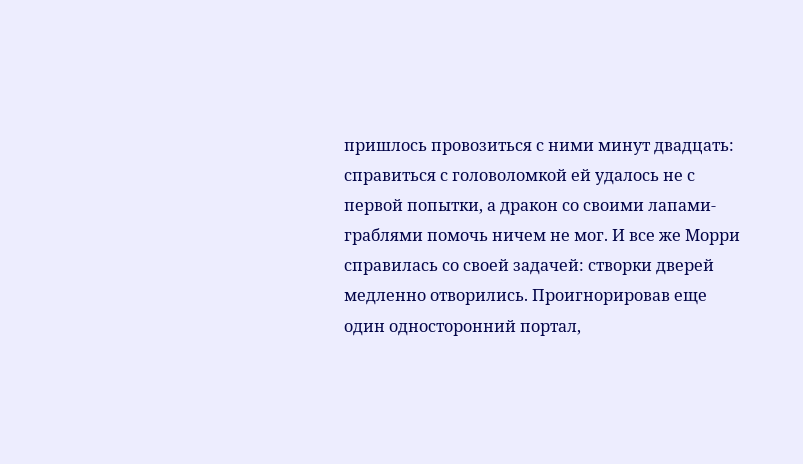пришлось провозиться с ними минут двадцать: справиться с головоломкой ей удалось не с первой попытки, а дракон со своими лапами-граблями помочь ничем не мог. И все же Морри справилась со своей задачей: створки дверей медленно отворились. Проигнорировав еще один односторонний портал,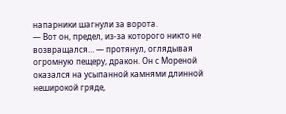напарники шагнули за ворота.
— Вот он, предел, из-за которого никто не возвращался… — протянул, оглядывая огромную пещеру, дракон. Он с Мореной оказался на усыпанной камнями длинной неширокой гряде,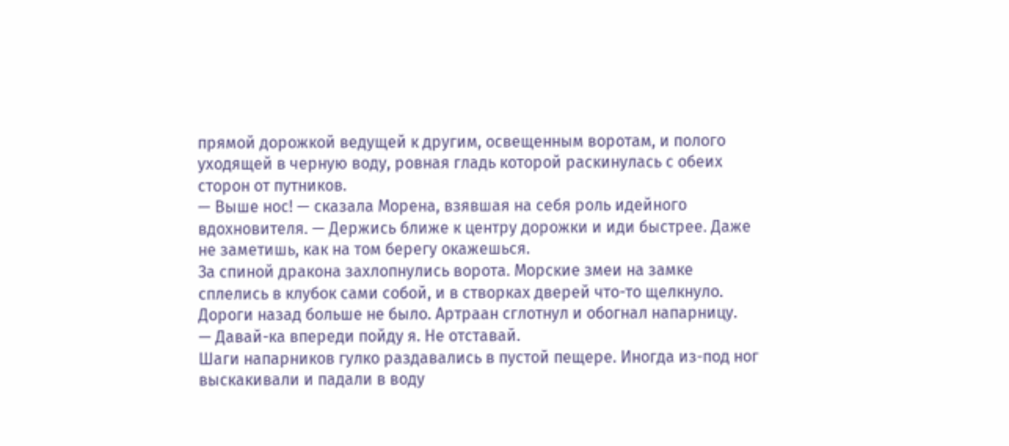прямой дорожкой ведущей к другим, освещенным воротам, и полого уходящей в черную воду, ровная гладь которой раскинулась с обеих сторон от путников.
— Выше нос! — сказала Морена, взявшая на себя роль идейного вдохновителя. — Держись ближе к центру дорожки и иди быстрее. Даже не заметишь, как на том берегу окажешься.
За спиной дракона захлопнулись ворота. Морские змеи на замке сплелись в клубок сами собой, и в створках дверей что-то щелкнуло. Дороги назад больше не было. Артраан сглотнул и обогнал напарницу.
— Давай-ка впереди пойду я. Не отставай.
Шаги напарников гулко раздавались в пустой пещере. Иногда из-под ног выскакивали и падали в воду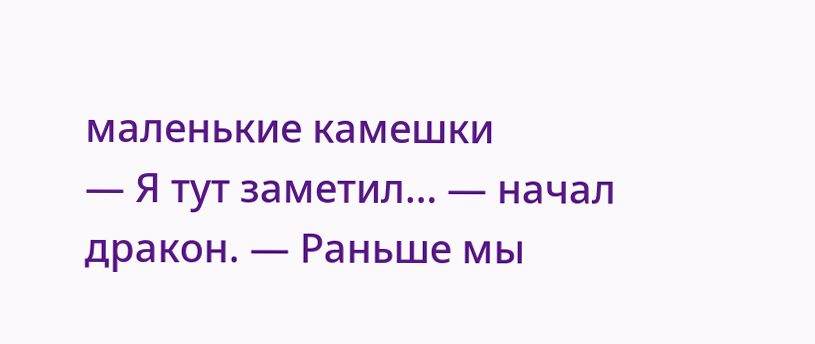маленькие камешки
— Я тут заметил… — начал дракон. — Раньше мы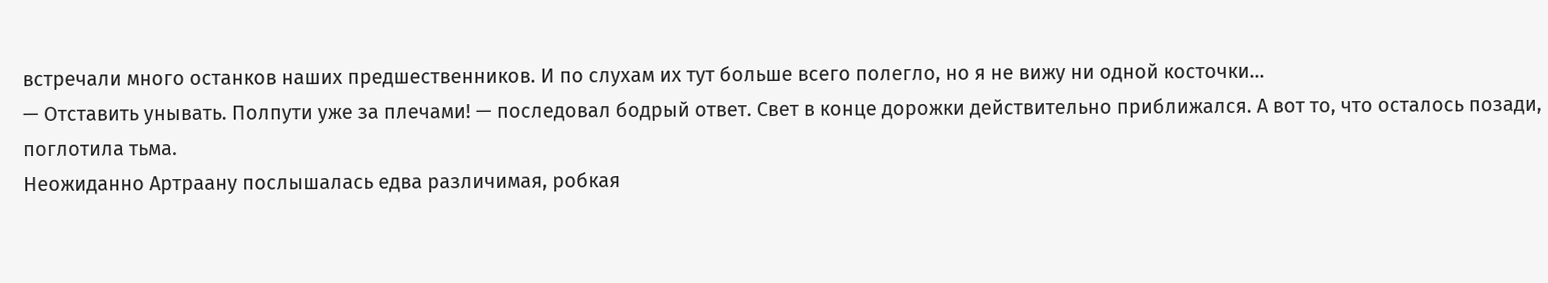встречали много останков наших предшественников. И по слухам их тут больше всего полегло, но я не вижу ни одной косточки…
— Отставить унывать. Полпути уже за плечами! — последовал бодрый ответ. Свет в конце дорожки действительно приближался. А вот то, что осталось позади, поглотила тьма.
Неожиданно Артраану послышалась едва различимая, робкая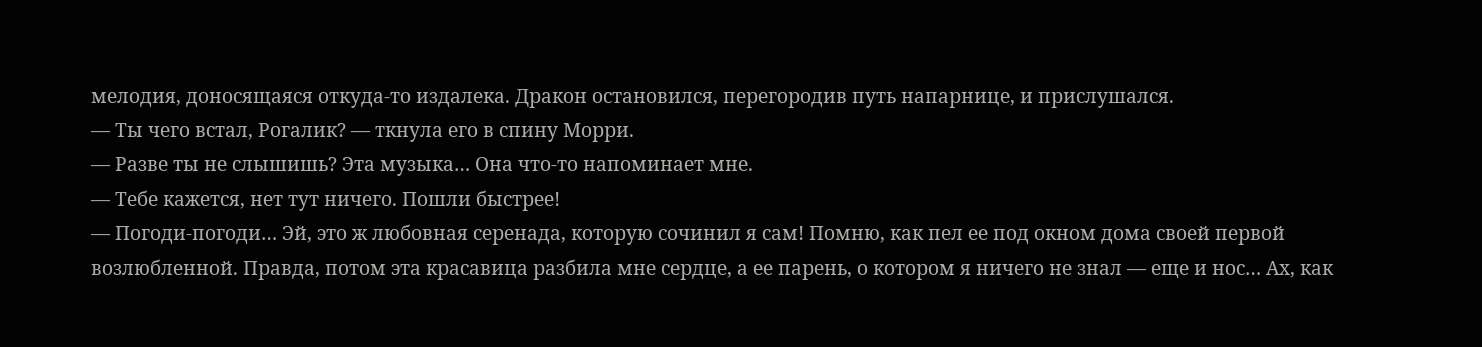мелодия, доносящаяся откуда-то издалека. Дракон остановился, перегородив путь напарнице, и прислушался.
— Ты чего встал, Рогалик? — ткнула его в спину Морри.
— Разве ты не слышишь? Эта музыка… Она что-то напоминает мне.
— Тебе кажется, нет тут ничего. Пошли быстрее!
— Погоди-погоди… Эй, это ж любовная серенада, которую сочинил я сам! Помню, как пел ее под окном дома своей первой возлюбленной. Правда, потом эта красавица разбила мне сердце, а ее парень, о котором я ничего не знал — еще и нос… Ах, как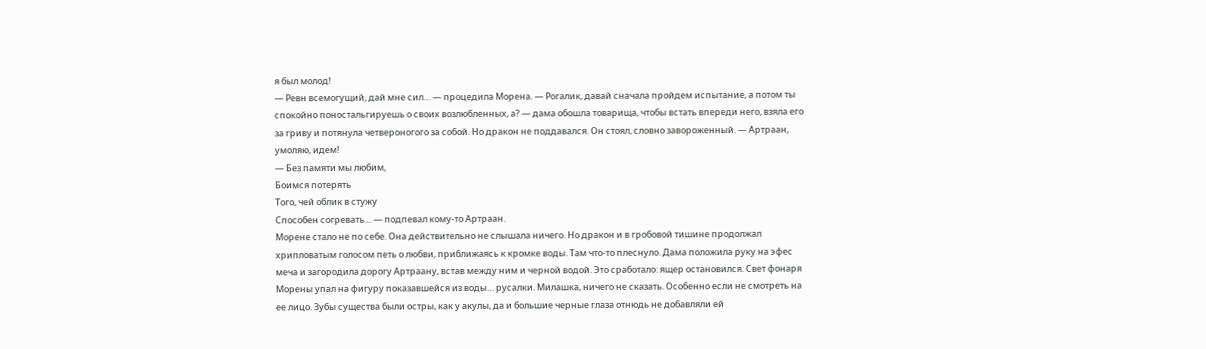я был молод!
— Ревн всемогущий, дай мне сил… — процедила Морена. — Рогалик, давай сначала пройдем испытание, а потом ты спокойно поностальгируешь о своих возлюбленных, а? — дама обошла товарища, чтобы встать впереди него, взяла его за гриву и потянула четвероногого за собой. Но дракон не поддавался. Он стоял, словно завороженный. — Артраан, умоляю, идем!
— Без памяти мы любим,
Боимся потерять
Того, чей облик в стужу
Способен согревать… — подпевал кому-то Артраан.
Морене стало не по себе. Она действительно не слышала ничего. Но дракон и в гробовой тишине продолжал хрипловатым голосом петь о любви, приближаясь к кромке воды. Там что-то плеснуло. Дама положила руку на эфес меча и загородила дорогу Артраану, встав между ним и черной водой. Это сработало: ящер остановился. Свет фонаря Морены упал на фигуру показавшейся из воды… русалки. Милашка, ничего не сказать. Особенно если не смотреть на ее лицо. Зубы существа были остры, как у акулы, да и большие черные глаза отнюдь не добавляли ей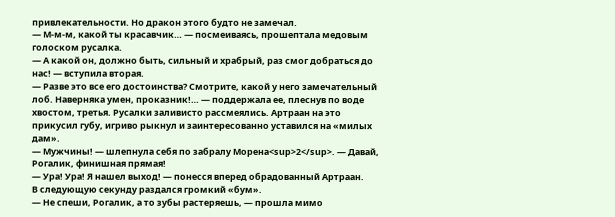привлекательности. Но дракон этого будто не замечал.
— М-м-м, какой ты красавчик… — посмеиваясь, прошептала медовым голоском русалка.
— А какой он, должно быть, сильный и храбрый, раз смог добраться до нас! — вступила вторая.
— Разве это все его достоинства? Смотрите, какой у него замечательный лоб. Наверняка умен, проказник!… — поддержала ее, плеснув по воде хвостом, третья. Русалки заливисто рассмеялись. Артраан на это прикусил губу, игриво рыкнул и заинтересованно уставился на «милых дам».
— Мужчины! — шлепнула себя по забралу Морена<sup>2</sup>. — Давай, Рогалик, финишная прямая!
— Ура! Ура! Я нашел выход! — понесся вперед обрадованный Артраан.
В следующую секунду раздался громкий «бум».
— Не спеши, Рогалик, а то зубы растеряешь, — прошла мимо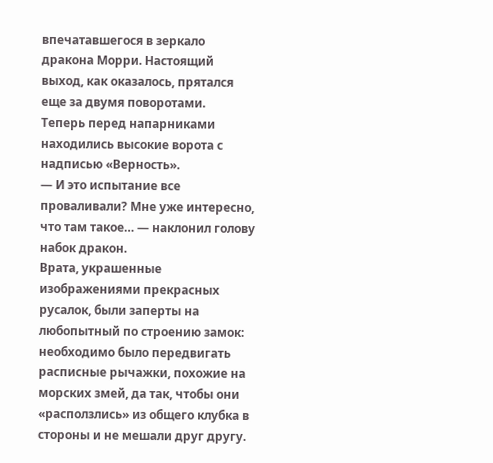впечатавшегося в зеркало дракона Морри. Настоящий выход, как оказалось, прятался еще за двумя поворотами.
Теперь перед напарниками находились высокие ворота с надписью «Верность».
— И это испытание все проваливали? Мне уже интересно, что там такое… — наклонил голову набок дракон.
Врата, украшенные изображениями прекрасных русалок, были заперты на любопытный по строению замок: необходимо было передвигать расписные рычажки, похожие на морских змей, да так, чтобы они «расползлись» из общего клубка в стороны и не мешали друг другу.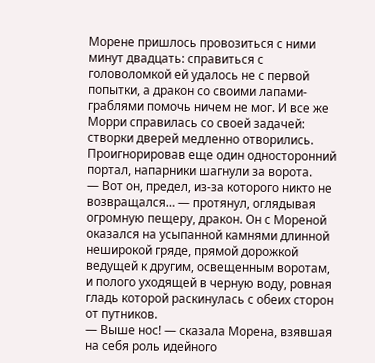Морене пришлось провозиться с ними минут двадцать: справиться с головоломкой ей удалось не с первой попытки, а дракон со своими лапами-граблями помочь ничем не мог. И все же Морри справилась со своей задачей: створки дверей медленно отворились. Проигнорировав еще один односторонний портал, напарники шагнули за ворота.
— Вот он, предел, из-за которого никто не возвращался… — протянул, оглядывая огромную пещеру, дракон. Он с Мореной оказался на усыпанной камнями длинной неширокой гряде, прямой дорожкой ведущей к другим, освещенным воротам, и полого уходящей в черную воду, ровная гладь которой раскинулась с обеих сторон от путников.
— Выше нос! — сказала Морена, взявшая на себя роль идейного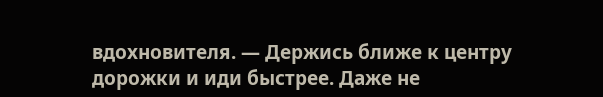вдохновителя. — Держись ближе к центру дорожки и иди быстрее. Даже не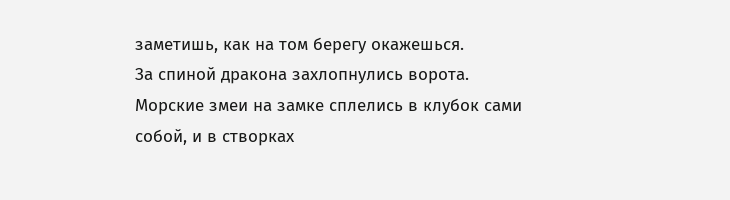заметишь, как на том берегу окажешься.
За спиной дракона захлопнулись ворота. Морские змеи на замке сплелись в клубок сами собой, и в створках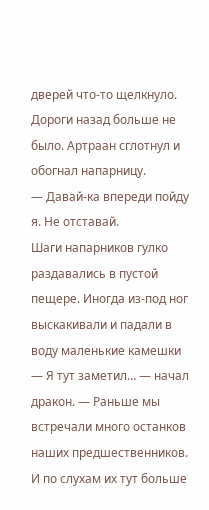дверей что-то щелкнуло. Дороги назад больше не было. Артраан сглотнул и обогнал напарницу.
— Давай-ка впереди пойду я. Не отставай.
Шаги напарников гулко раздавались в пустой пещере. Иногда из-под ног выскакивали и падали в воду маленькие камешки
— Я тут заметил… — начал дракон. — Раньше мы встречали много останков наших предшественников. И по слухам их тут больше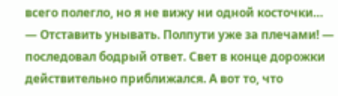всего полегло, но я не вижу ни одной косточки…
— Отставить унывать. Полпути уже за плечами! — последовал бодрый ответ. Свет в конце дорожки действительно приближался. А вот то, что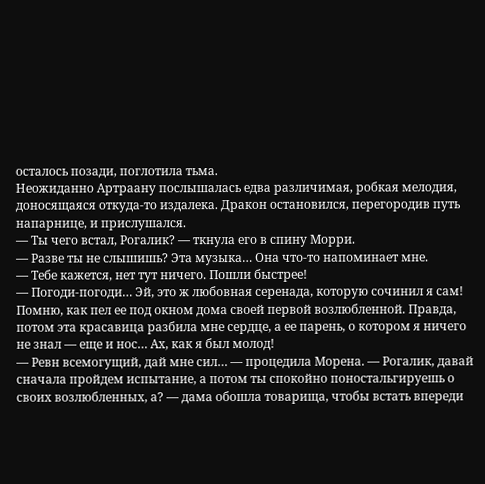осталось позади, поглотила тьма.
Неожиданно Артраану послышалась едва различимая, робкая мелодия, доносящаяся откуда-то издалека. Дракон остановился, перегородив путь напарнице, и прислушался.
— Ты чего встал, Рогалик? — ткнула его в спину Морри.
— Разве ты не слышишь? Эта музыка… Она что-то напоминает мне.
— Тебе кажется, нет тут ничего. Пошли быстрее!
— Погоди-погоди… Эй, это ж любовная серенада, которую сочинил я сам! Помню, как пел ее под окном дома своей первой возлюбленной. Правда, потом эта красавица разбила мне сердце, а ее парень, о котором я ничего не знал — еще и нос… Ах, как я был молод!
— Ревн всемогущий, дай мне сил… — процедила Морена. — Рогалик, давай сначала пройдем испытание, а потом ты спокойно поностальгируешь о своих возлюбленных, а? — дама обошла товарища, чтобы встать впереди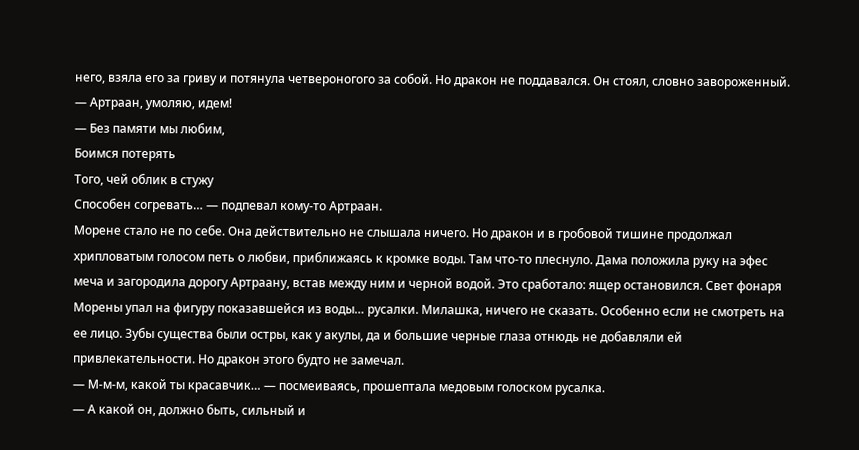него, взяла его за гриву и потянула четвероногого за собой. Но дракон не поддавался. Он стоял, словно завороженный. — Артраан, умоляю, идем!
— Без памяти мы любим,
Боимся потерять
Того, чей облик в стужу
Способен согревать… — подпевал кому-то Артраан.
Морене стало не по себе. Она действительно не слышала ничего. Но дракон и в гробовой тишине продолжал хрипловатым голосом петь о любви, приближаясь к кромке воды. Там что-то плеснуло. Дама положила руку на эфес меча и загородила дорогу Артраану, встав между ним и черной водой. Это сработало: ящер остановился. Свет фонаря Морены упал на фигуру показавшейся из воды… русалки. Милашка, ничего не сказать. Особенно если не смотреть на ее лицо. Зубы существа были остры, как у акулы, да и большие черные глаза отнюдь не добавляли ей привлекательности. Но дракон этого будто не замечал.
— М-м-м, какой ты красавчик… — посмеиваясь, прошептала медовым голоском русалка.
— А какой он, должно быть, сильный и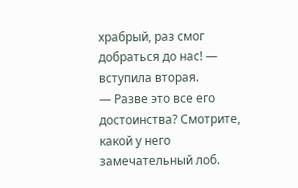храбрый, раз смог добраться до нас! — вступила вторая.
— Разве это все его достоинства? Смотрите, какой у него замечательный лоб.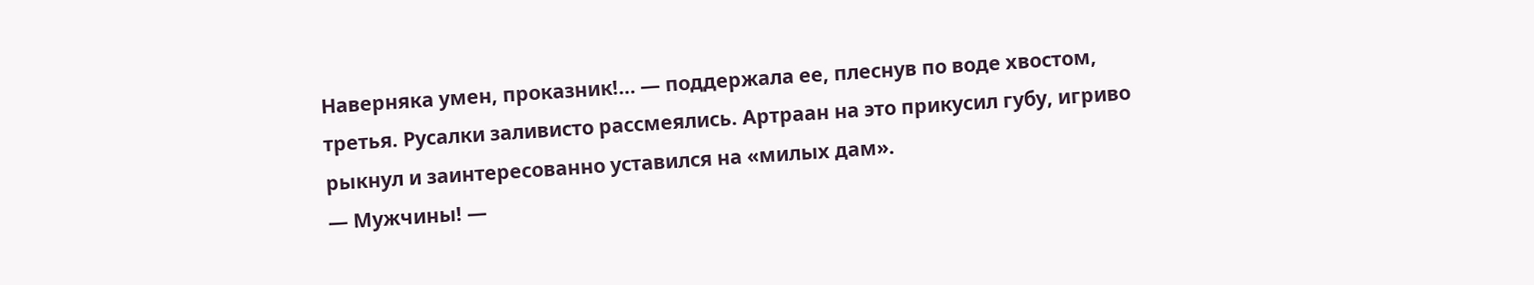Наверняка умен, проказник!… — поддержала ее, плеснув по воде хвостом, третья. Русалки заливисто рассмеялись. Артраан на это прикусил губу, игриво рыкнул и заинтересованно уставился на «милых дам».
— Мужчины! —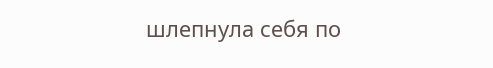шлепнула себя по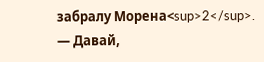забралу Морена<sup>2</sup>. — Давай,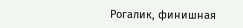Рогалик, финишная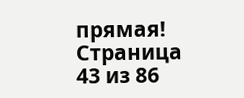прямая!
Страница 43 из 86